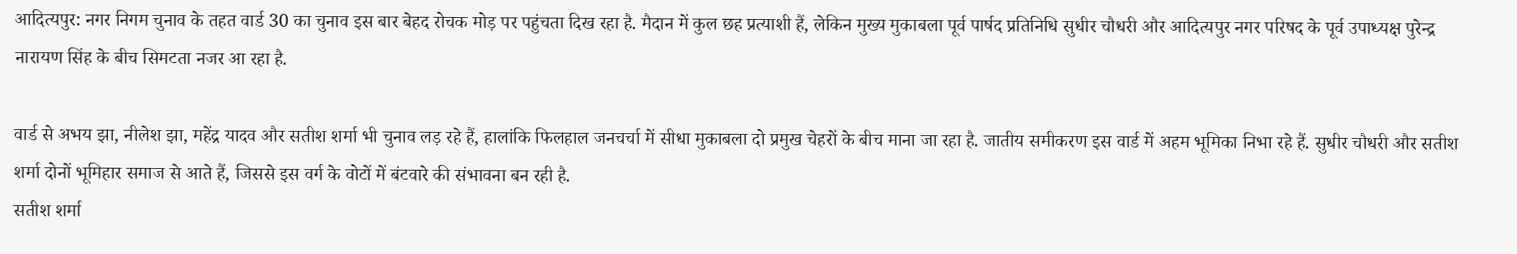आदित्यपुर: नगर निगम चुनाव के तहत वार्ड 30 का चुनाव इस बार बेहद रोचक मोड़ पर पहुंचता दिख रहा है. मैदान में कुल छह प्रत्याशी हैं, लेकिन मुख्य मुकाबला पूर्व पार्षद प्रतिनिधि सुधीर चौधरी और आदित्यपुर नगर परिषद के पूर्व उपाध्यक्ष पुरेन्द्र नारायण सिंह के बीच सिमटता नजर आ रहा है.

वार्ड से अभय झा, नीलेश झा, महेंद्र यादव और सतीश शर्मा भी चुनाव लड़ रहे हैं, हालांकि फिलहाल जनचर्चा में सीधा मुकाबला दो प्रमुख चेहरों के बीच माना जा रहा है. जातीय समीकरण इस वार्ड में अहम भूमिका निभा रहे हैं. सुधीर चौधरी और सतीश शर्मा दोनों भूमिहार समाज से आते हैं, जिससे इस वर्ग के वोटों में बंटवारे की संभावना बन रही है.
सतीश शर्मा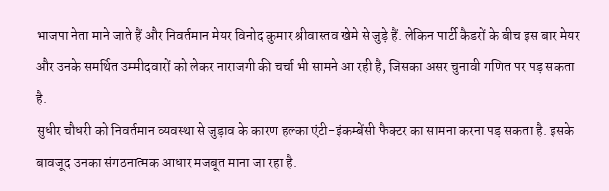भाजपा नेता माने जाते हैं और निवर्तमान मेयर विनोद कुमार श्रीवास्तव खेमे से जुड़े हैं. लेकिन पार्टी कैडरों के बीच इस बार मेयर और उनके समर्थित उम्मीदवारों को लेकर नाराजगी की चर्चा भी सामने आ रही है, जिसका असर चुनावी गणित पर पड़ सकता है.
सुधीर चौधरी को निवर्तमान व्यवस्था से जुड़ाव के कारण हल्का एंटी-इंकम्बेंसी फैक्टर का सामना करना पड़ सकता है. इसके बावजूद उनका संगठनात्मक आधार मजबूत माना जा रहा है.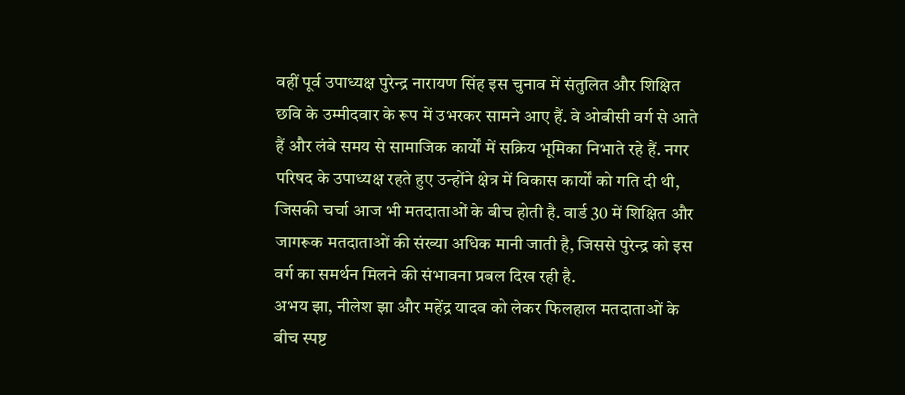वहीं पूर्व उपाध्यक्ष पुरेन्द्र नारायण सिंह इस चुनाव में संतुलित और शिक्षित छवि के उम्मीदवार के रूप में उभरकर सामने आए हैं. वे ओबीसी वर्ग से आते हैं और लंबे समय से सामाजिक कार्यों में सक्रिय भूमिका निभाते रहे हैं. नगर परिषद के उपाध्यक्ष रहते हुए उन्होंने क्षेत्र में विकास कार्यों को गति दी थी, जिसकी चर्चा आज भी मतदाताओं के बीच होती है. वार्ड 30 में शिक्षित और जागरूक मतदाताओं की संख्या अधिक मानी जाती है, जिससे पुरेन्द्र को इस वर्ग का समर्थन मिलने की संभावना प्रबल दिख रही है.
अभय झा, नीलेश झा और महेंद्र यादव को लेकर फिलहाल मतदाताओं के बीच स्पष्ट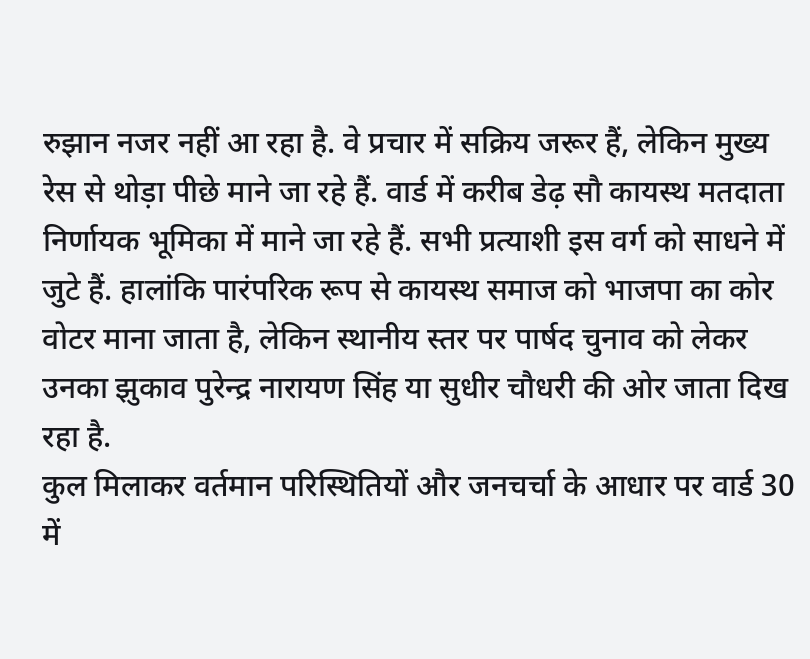रुझान नजर नहीं आ रहा है. वे प्रचार में सक्रिय जरूर हैं, लेकिन मुख्य रेस से थोड़ा पीछे माने जा रहे हैं. वार्ड में करीब डेढ़ सौ कायस्थ मतदाता निर्णायक भूमिका में माने जा रहे हैं. सभी प्रत्याशी इस वर्ग को साधने में जुटे हैं. हालांकि पारंपरिक रूप से कायस्थ समाज को भाजपा का कोर वोटर माना जाता है, लेकिन स्थानीय स्तर पर पार्षद चुनाव को लेकर उनका झुकाव पुरेन्द्र नारायण सिंह या सुधीर चौधरी की ओर जाता दिख रहा है.
कुल मिलाकर वर्तमान परिस्थितियों और जनचर्चा के आधार पर वार्ड 30 में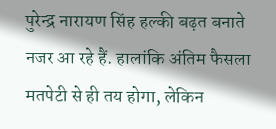पुरेन्द्र नारायण सिंह हल्की बढ़त बनाते नजर आ रहे हैं. हालांकि अंतिम फैसला मतपेटी से ही तय होगा, लेकिन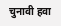चुनावी हवा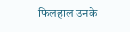फिलहाल उनके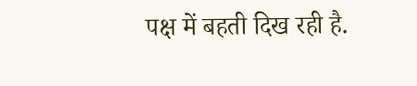पक्ष में बहती दिख रही है.